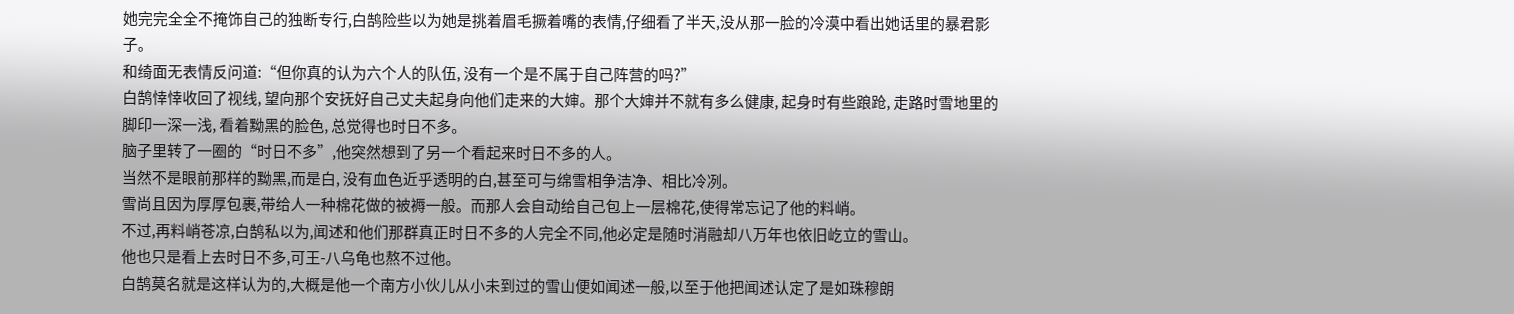她完完全全不掩饰自己的独断专行,白鹄险些以为她是挑着眉毛撅着嘴的表情,仔细看了半天,没从那一脸的冷漠中看出她话里的暴君影子。
和绮面无表情反问道:“但你真的认为六个人的队伍, 没有一个是不属于自己阵营的吗?”
白鹄悻悻收回了视线, 望向那个安抚好自己丈夫起身向他们走来的大婶。那个大婶并不就有多么健康, 起身时有些踉跄, 走路时雪地里的脚印一深一浅, 看着黝黑的脸色, 总觉得也时日不多。
脑子里转了一圈的“时日不多”,他突然想到了另一个看起来时日不多的人。
当然不是眼前那样的黝黑,而是白, 没有血色近乎透明的白,甚至可与绵雪相争洁净、相比冷冽。
雪尚且因为厚厚包裹,带给人一种棉花做的被褥一般。而那人会自动给自己包上一层棉花,使得常忘记了他的料峭。
不过,再料峭苍凉,白鹄私以为,闻述和他们那群真正时日不多的人完全不同,他必定是随时消融却八万年也依旧屹立的雪山。
他也只是看上去时日不多,可王-八乌龟也熬不过他。
白鹄莫名就是这样认为的,大概是他一个南方小伙儿从小未到过的雪山便如闻述一般,以至于他把闻述认定了是如珠穆朗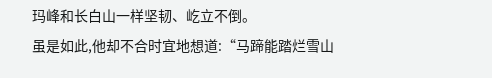玛峰和长白山一样坚韧、屹立不倒。
虽是如此,他却不合时宜地想道:“马蹄能踏烂雪山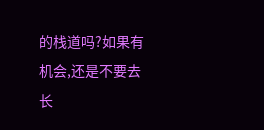的栈道吗?如果有机会,还是不要去长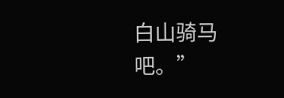白山骑马吧。”